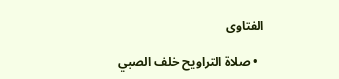الفتاوى

  • صلاة التراويح خلف الصبي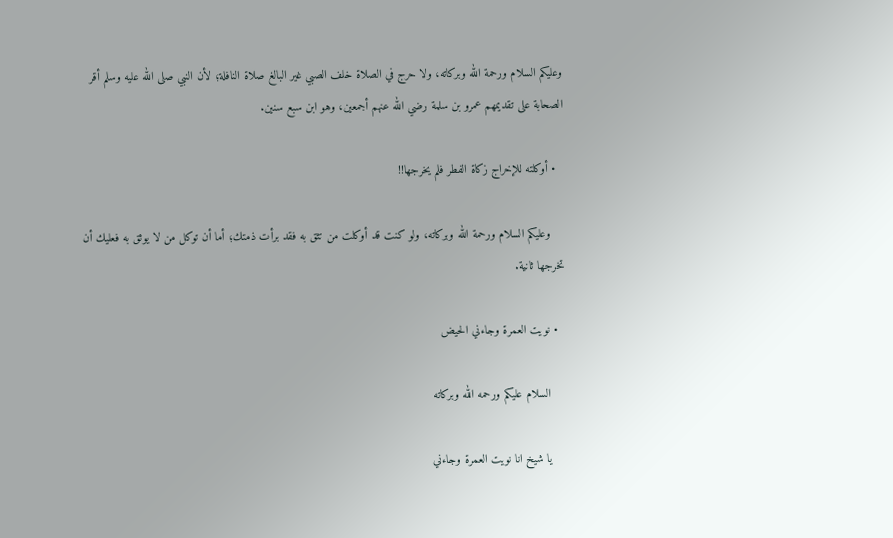وعليكم السلام ورحمة الله وبركاته، ولا حرج في الصلاة خلف الصبي غير البالغ صلاة النافلة؛ لأن النبي صلى الله عليه وسلم أقر الصحابة على تقديمهم عمرو بن سلمة رضي الله عنهم أجمعين، وهو ابن سبع سنين.

  • أوكلته للإخراج زكاة الفطر فلم يخرجها!!

    وعليكم السلام ورحمة الله وبركاته، ولو كنت قد أوكلت من تثق به فقد برأت ذمتك؛ أما أن توكل من لا يوثق به فعليك أن تخرجها ثانية.

  • نويت العمرة وجاءني الحيض

    السلام عليكم ورحمه الله وبركاته

    يا شيخ انا نويت العمرة وجاءني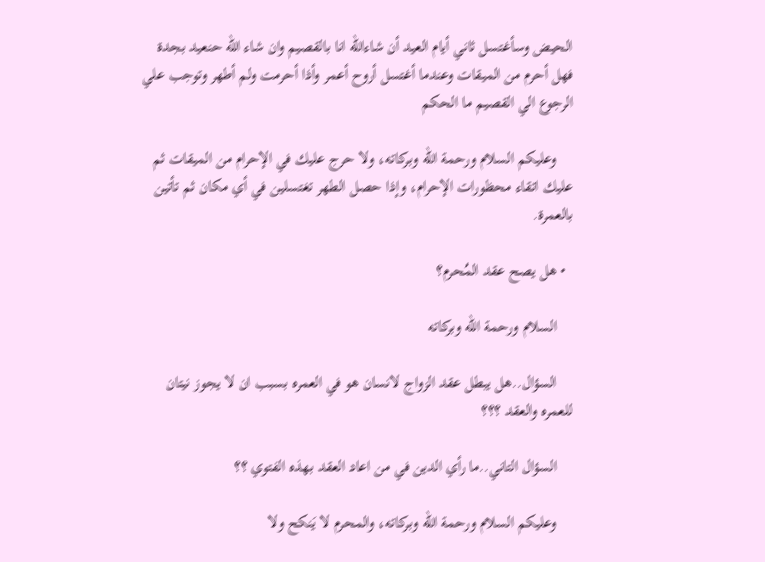الحيض وسأغتسل ثاني أيام العيد أن شاءالله انا بالقصيم وان شاء الله حنعيد بجدة فهل أحرم من الميقات وعندما أغتسل أروح أعمر وأذا أحرمت ولم أطهر وتوجب علي الرجوع الي القصيم ما الحكم

    وعليكم السلام ورحمة الله وبركاته، ولا حرج عليك في الإحرام من الميقات ثم عليك اتقاء محظورات الإحرام، وإذا حصل الطهر تغتسلين في أي مكان ثم تأتين بالعمرة.

  • هل يصح عقد المُحرم؟

    السلام ورحمة الله وبركاته

    السؤال..هل يبطل عقد الزواج لانسان هو في العمره بسبب ان لا يجوز نيتان للعمره والعقد ؟؟؟

    السؤال التاني..ما رأي الدين في من اعاد العقد بهذه الفتوي ؟؟

    وعليكم السلام ورحمة الله وبركاته، والمحرم لا يَنكح ولا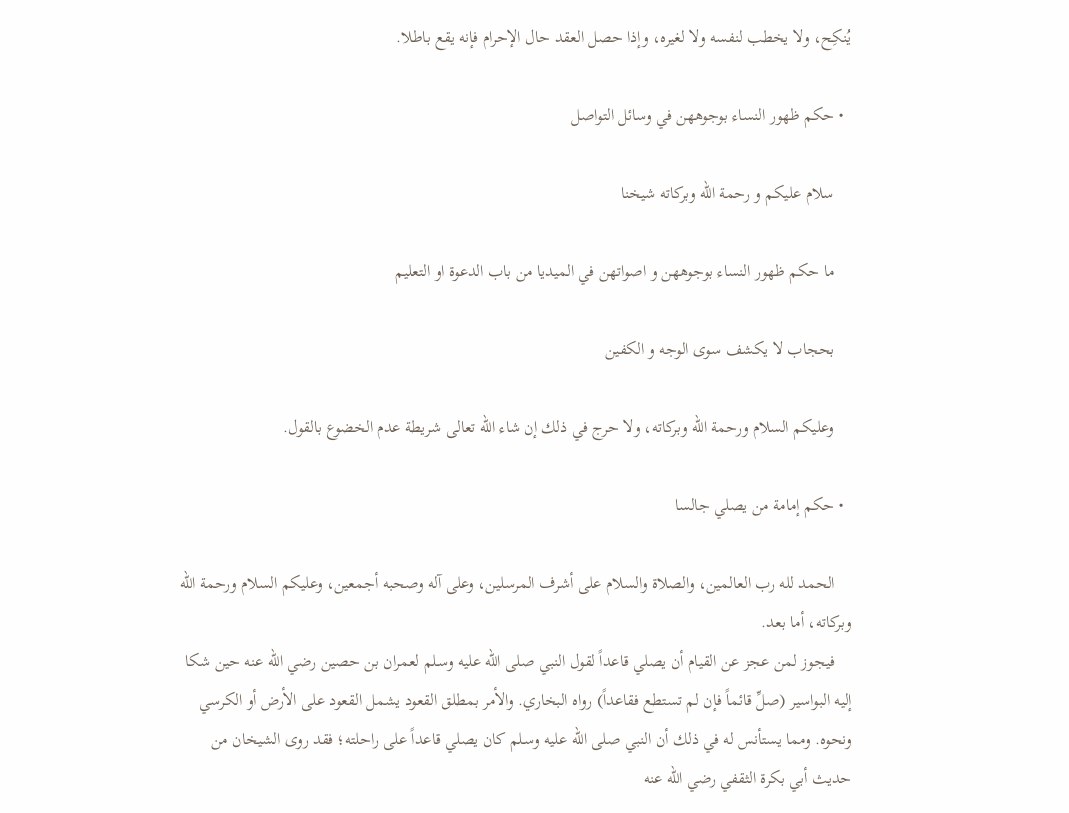يُنكِح، ولا يخطب لنفسه ولا لغيره، وإذا حصل العقد حال الإحرام فإنه يقع باطلا.

  • حكم ظهور النساء بوجوههن في وسائل التواصل

    سلام عليكم و رحمة الله وبركاته شيخنا

    ما حكم ظهور النساء بوجوههن و اصواتهن في الميديا من باب الدعوة او التعليم

    بحجاب لا يكشف سوى الوجه و الكفين

    وعليكم السلام ورحمة الله وبركاته، ولا حرج في ذلك إن شاء الله تعالى شريطة عدم الخضوع بالقول.

  • حكم إمامة من يصلي جالسا

    الحمد لله رب العالمين، والصلاة والسلام على أشرف المرسلين، وعلى آله وصحبه أجمعين، وعليكم السلام ورحمة الله وبركاته، أما بعد.
    فيجوز لمن عجز عن القيام أن يصلي قاعداً لقول النبي صلى الله عليه وسـلم لعمران بن حصين رضي الله عنه حين شكا إليه البواسير (صلِّ قائماً فإن لم تستطع فقاعداً) رواه البخاري. والأمر بمطلق القعود يشمل القعود على الأرض أو الكرسي ونحوه. ومما يستأنس له في ذلك أن النبي صلى الله عليه وسـلم كان يصلي قاعداً على راحلته؛ فقد روى الشيخان من حديث أبي بكرة الثقفي رضي الله عنه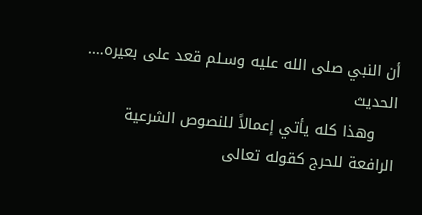أن النبي صلى الله عليه وسـلم قعد على بعيره…. الحديث
    وهذا كله يأتي إعمالاً للنصوص الشرعية الرافعة للحرج كقوله تعالى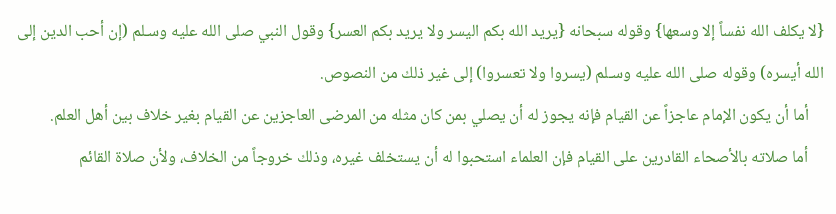{لا يكلف الله نفساً إلا وسعها} وقوله سبحانه {يريد الله بكم اليسر ولا يريد بكم العسر} وقول النبي صلى الله عليه وسـلم (إن أحب الدين إلى الله أيسره) وقوله صلى الله عليه وسـلم (يسروا ولا تعسروا) إلى غير ذلك من النصوص.
    أما أن يكون الإمام عاجزاً عن القيام فإنه يجوز له أن يصلي بمن كان مثله من المرضى العاجزين عن القيام بغير خلاف بين أهل العلم.
    أما صلاته بالأصحاء القادرين على القيام فإن العلماء استحبوا له أن يستخلف غيره، وذلك خروجاً من الخلاف، ولأن صلاة القائم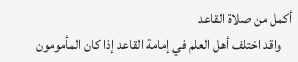أكمل من صلاة القاعد
    واقد اختلف أهل العلم في إمامة القاعد إذا كان المأمومون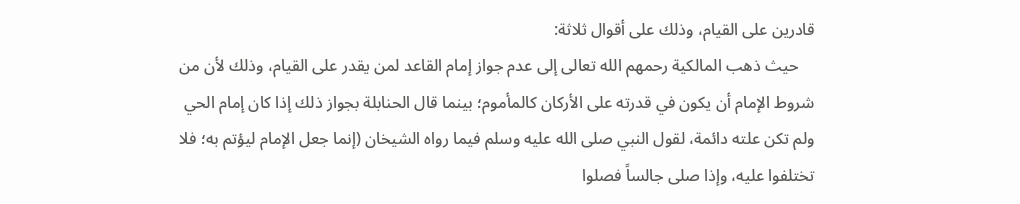قادرين على القيام، وذلك على أقوال ثلاثة:
    حيث ذهب المالكية رحمهم الله تعالى إلى عدم جواز إمام القاعد لمن يقدر على القيام، وذلك لأن من شروط الإمام أن يكون في قدرته على الأركان كالمأموم؛ بينما قال الحنابلة بجواز ذلك إذا كان إمام الحي ولم تكن علته دائمة، لقول النبي صلى الله عليه وسلم فيما رواه الشيخان (إنما جعل الإمام ليؤتم به؛ فلا تختلفوا عليه، وإذا صلى جالساً فصلوا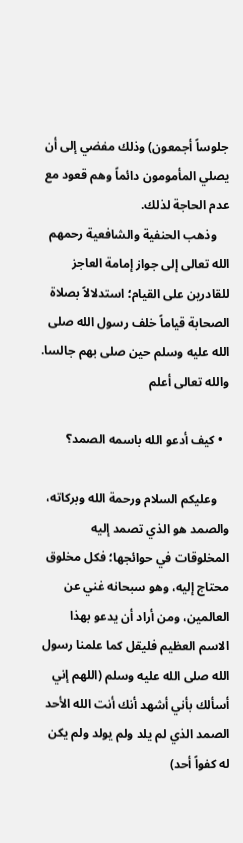جلوساً أجمعون) وذلك مفضي إلى أن يصلي المأمومون دائماً وهم قعود مع عدم الحاجة لذلك.
    وذهب الحنفية والشافعية رحمهم الله تعالى إلى جواز إمامة العاجز للقادرين على القيام؛ استدلالاً بصلاة الصحابة قياماً خلف رسول الله صلى الله عليه وسلم حين صلى بهم جالسا. والله تعالى أعلم

  • كيف أدعو الله باسمه الصمد؟

    وعليكم السلام ورحمة الله وبركاته، والصمد هو الذي تصمد إليه المخلوقات في حوائجها؛ فكل مخلوق محتاج إليه، وهو سبحانه غني عن العالمين، ومن أراد أن يدعو بهذا الاسم العظيم فليقل كما علمنا رسول الله صلى الله عليه وسلم (اللهم إني أسألك بأني أشهد أنك أنت الله الأحد الصمد الذي لم يلد ولم يولد ولم يكن له كفواً أحد)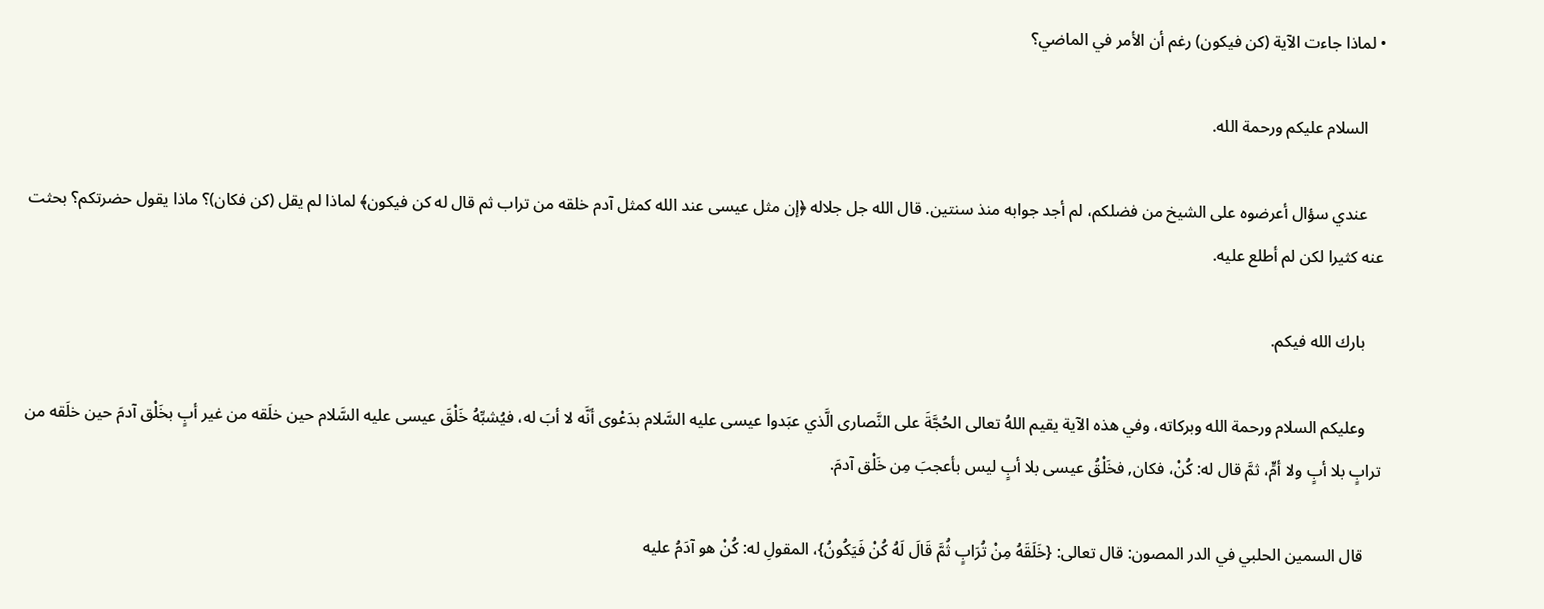• لماذا جاءت الآية (كن فيكون) رغم أن الأمر في الماضي؟

    السلام عليكم ورحمة الله.

    عندي سؤال أعرضوه علی الشيخ من فضلكم، لم أجد جوابه منذ سنتين. قال الله جل جلاله ﴿إن مثل عيسی عند الله كمثل آدم خلقه من تراب ثم قال له كن فيكون﴾ لماذا لم يقل (كن فكان)؟ ماذا يقول حضرتكم؟ بحثت عنه كثيرا لكن لم أطلع عليه.

    بارك الله فيكم.

    وعليكم السلام ورحمة الله وبركاته، وفي هذه الآية يقيم اللهُ تعالى الحُجَّةَ على النَّصارى الَّذي عبَدوا عيسى عليه السَّلام بدَعْوى أنَّه لا أبَ له، فيُشبِّهُ خَلْقَ عيسى عليه السَّلام حين خلَقه من غير أبٍ بخَلْق آدمَ حين خلَقه من ترابٍ بلا أبٍ ولا أمٍّ، ثمَّ قال له: كُنْ، فكان, فخَلْقُ عيسى بلا أبٍ ليس بأعجبَ مِن خَلْق آدمَ.

    قال السمين الحلبي في الدر المصون: قال تعالى: {خَلَقَهُ مِنْ تُرَابٍ ثُمَّ قَالَ لَهُ كُنْ فَيَكُونُ}، المقولِ له: كُنْ هو آدَمُ عليه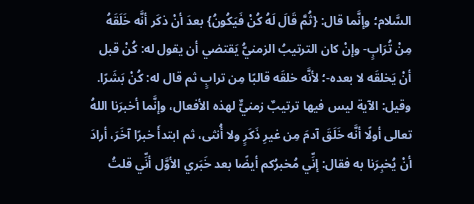السَّلام؛ وإنَّما قال: {ثُمَّ قَالَ لَهُ كُنْ فَيَكُونُ} بعدَ أنْ ذكَر أنَّه خَلَقَهُ مِنْ تُرَابٍ- وإنْ كان الترتيبُ الزمنيُّ يَقتضي أن يقول له: كُنْ قبل أنْ يَخلقَه لا بعده-؛ لأنَّه خلقَه قالبًا مِن ترابٍ ثم قال له: كُنْ بَشَرًا. وقيل: الآية ليس فيها ترتيبٌ زمنيٌّ لهذه الأفعال، وإنَّما أخبرَنا اللهُ تعالى أولًا أنَّه خَلَقَ آدمَ مِن غيرِ ذَكَرٍ ولا أُنثى، ثم ابتدأَ خبرًا آخَرَ، أرادَ أنْ يُخبِرَنا به فقال: إنِّي مُخبرُكم أيضًا بعد خَبَري الأوَّل أنِّي قلتُ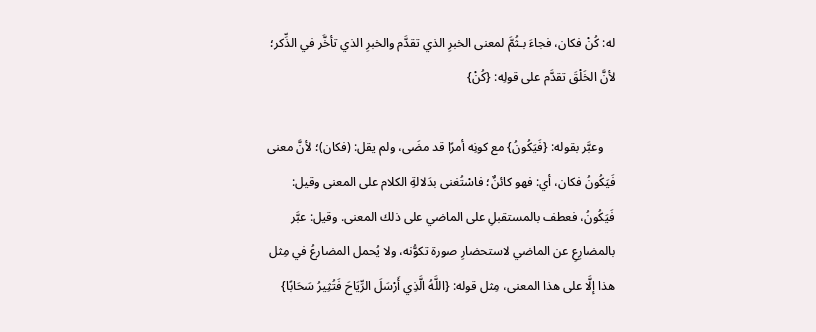له: كُنْ فكان، فجاءَ بـثُمَّ لمعنى الخبرِ الذي تقدَّم والخبرِ الذي تأخَّر في الذِّكر؛ لأنَّ الخَلْقَ تقدَّم على قولِه: {كُنْ}

    وعبَّر بقوله: {فَيَكُونُ} مع كونِه أمرًا قد مضَى، ولم يقل: (فكان)؛ لأنَّ معنى فَيَكُونُ فكان، أي: فهو كائنٌ؛ فاسْتُغنى بدَلالةِ الكلام على المعنى وقيل: فَيَكُونُ، فعطف بالمستقبلِ على الماضي على ذلك المعنى. وقيل: عبَّر بالمضارِعِ عن الماضي لاستحضارِ صورة تكوُّنه، ولا يُحمل المضارعُ في مِثل هذا إلَّا على هذا المعنى، مِثل قوله: {اللَّهُ الَّذِي أَرْسَلَ الرِّيَاحَ فَتُثِيرُ سَحَابًا}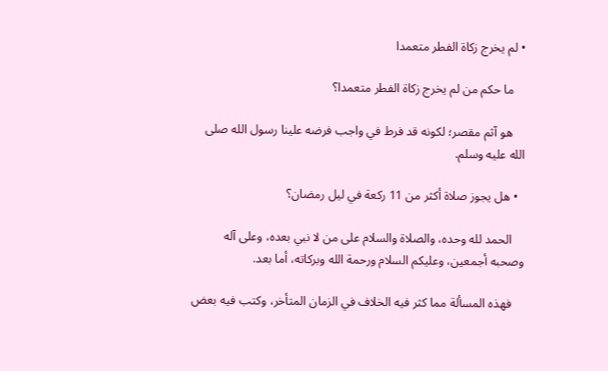• لم يخرج زكاة الفطر متعمدا

    ما حكم من لم يخرج زكاة الفطر متعمدا؟

    هو آثم مقصر؛ لكونه قد فرط في واجب فرضه علينا رسول الله صلى الله عليه وسلم.

  • هل يجوز صلاة أكثر من 11 ركعة في ليل رمضان؟

    الحمد لله وحده، والصلاة والسلام على من لا نبي بعده، وعلى آله وصحبه أجمعين، وعليكم السلام ورحمة الله وبركاته، أما بعد.

    فهذه المسألة مما كثر فيه الخلاف في الزمان المتأخر، وكتب فيه بعض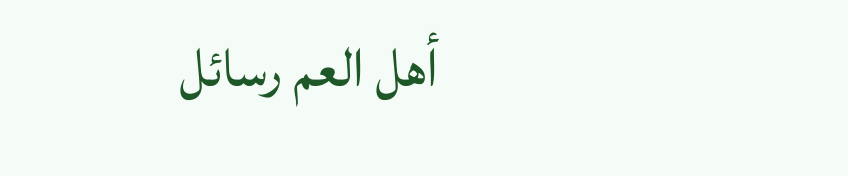أهل العم رسائل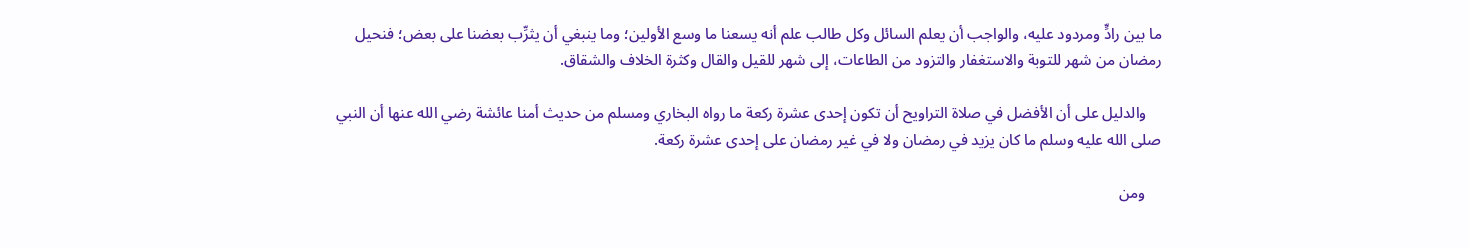ما بين رادٍّ ومردود عليه، والواجب أن يعلم السائل وكل طالب علم أنه يسعنا ما وسع الأولين؛ وما ينبغي أن يثرِّب بعضنا على بعض؛ فنحيل رمضان من شهر للتوبة والاستغفار والتزود من الطاعات، إلى شهر للقيل والقال وكثرة الخلاف والشقاق.

    والدليل على أن الأفضل في صلاة التراويح أن تكون إحدى عشرة ركعة ما رواه البخاري ومسلم من حديث أمنا عائشة رضي الله عنها أن النبي صلى الله عليه وسلم ما كان يزيد في رمضان ولا في غير رمضان على إحدى عشرة ركعة.

    ومن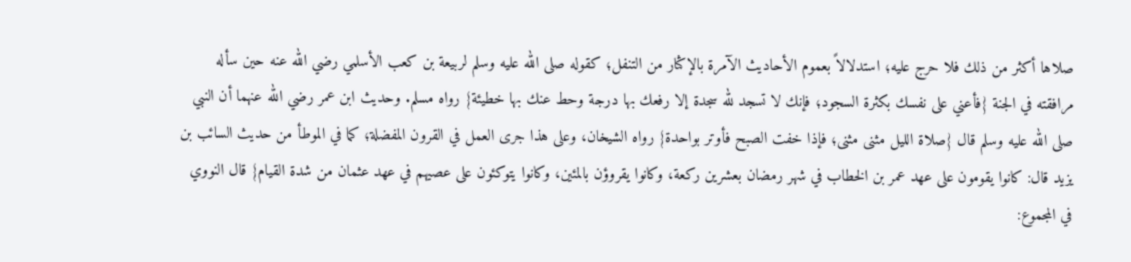صلاها أكثر من ذلك فلا حرج عليه؛ استدلالاً بعموم الأحاديث الآمرة بالإكثار من التنفل؛ كقوله صلى الله عليه وسلم لربيعة بن كعب الأسلمي رضي الله عنه حين سأله مرافقته في الجنة {فأعني على نفسك بكثرة السجود؛ فإنك لا تسجد لله سجدة إلا رفعك بها درجة وحط عنك بها خطيئة} رواه مسلم. وحديث ابن عمر رضي الله عنهما أن النبي صلى الله عليه وسلم قال {صلاة الليل مثنى مثنى؛ فإذا خفت الصبح فأوتر بواحدة} رواه الشيخان، وعلى هذا جرى العمل في القرون المفضلة؛ كما في الموطأ من حديث السائب بن يزيد قال: كانوا يقومون على عهد عمر بن الخطاب في شهر رمضان بعشرين ركعة، وكانوا يقروؤن بالمئين، وكانوا يتوكئون على عصيهم في عهد عثمان من شدة القيام} قال النووي في المجموع: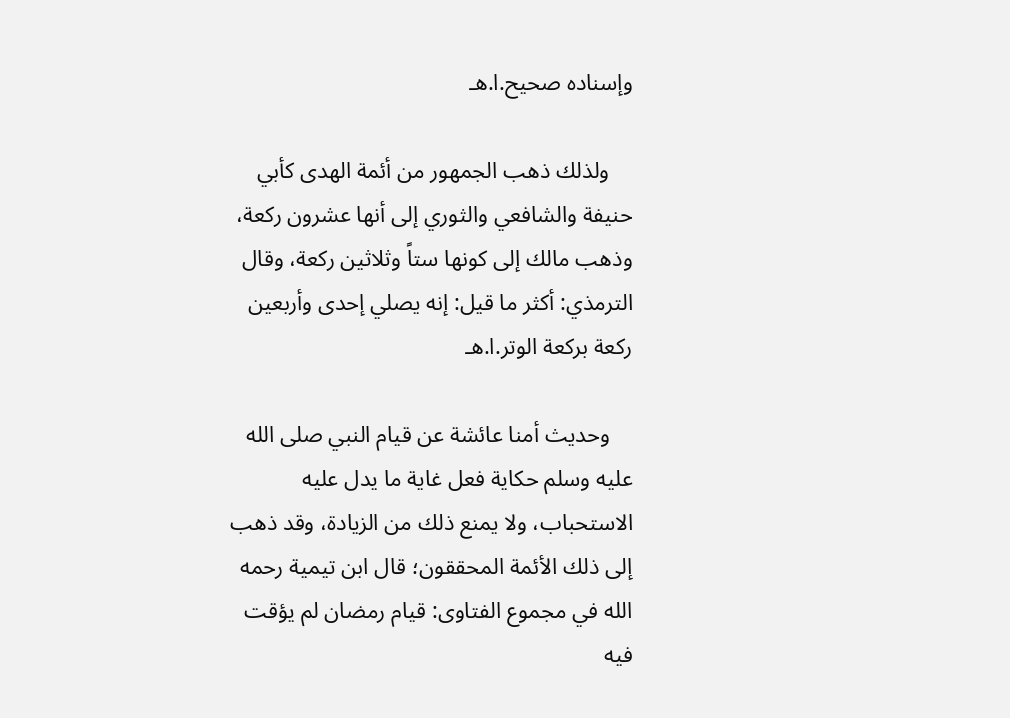وإسناده صحيح.ا.هـ

    ولذلك ذهب الجمهور من أئمة الهدى كأبي حنيفة والشافعي والثوري إلى أنها عشرون ركعة، وذهب مالك إلى كونها ستاً وثلاثين ركعة، وقال الترمذي: أكثر ما قيل: إنه يصلي إحدى وأربعين ركعة بركعة الوتر.ا.هـ

    وحديث أمنا عائشة عن قيام النبي صلى الله عليه وسلم حكاية فعل غاية ما يدل عليه الاستحباب، ولا يمنع ذلك من الزيادة، وقد ذهب إلى ذلك الأئمة المحققون؛ قال ابن تيمية رحمه الله في مجموع الفتاوى: قيام رمضان لم يؤقت فيه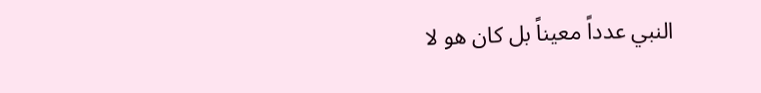النبي عدداً معيناً بل كان هو لا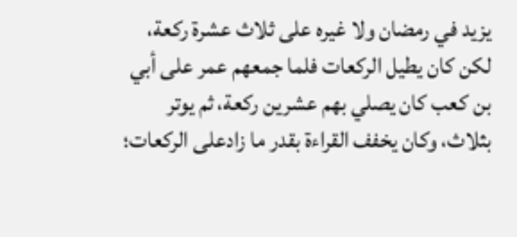يزيد في رمضان ولا غيره على ثلاث عشرة ركعة، لكن كان يطيل الركعات فلما جمعهم عمر على أبي بن كعب كان يصلي بهم عشرين ركعة، ثم يوتر بثلاث، وكان يخفف القراءة بقدر ما زادعلى الركعات؛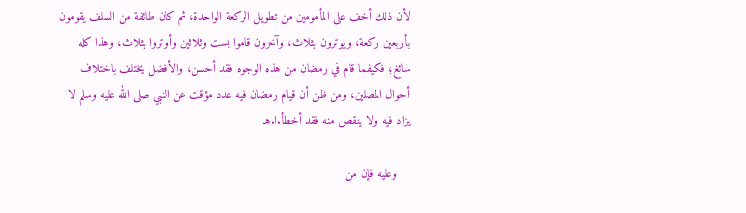لأن ذلك أخف على المأمومين من تطويل الركعة الواحدة، ثم كان طائفة من السلف يقومون بأربعين ركعة، ويوترون بثلاث، وآخرون قاموا بست وثلاثين وأوتروا بثلاث، وهذا كله سائغ؛ فكيفما قام في رمضان من هذه الوجوه فقد أحسن، والأفضل يختلف باختلاف أحوال المصلين، ومن ظن أن قيام رمضان فيه عدد مؤقت عن النبي صلى الله عليه وسلم لا يزاد فيه ولا ينقص منه فقد أخطأ.ا.هـ

    وعليه فإن من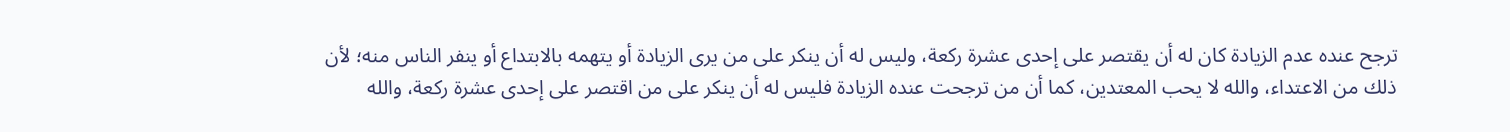ترجح عنده عدم الزيادة كان له أن يقتصر على إحدى عشرة ركعة، وليس له أن ينكر على من يرى الزيادة أو يتهمه بالابتداع أو ينفر الناس منه؛ لأن ذلك من الاعتداء، والله لا يحب المعتدين، كما أن من ترجحت عنده الزيادة فليس له أن ينكر على من اقتصر على إحدى عشرة ركعة، والله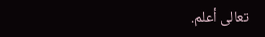تعالى أعلم.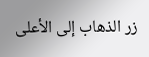زر الذهاب إلى الأعلى